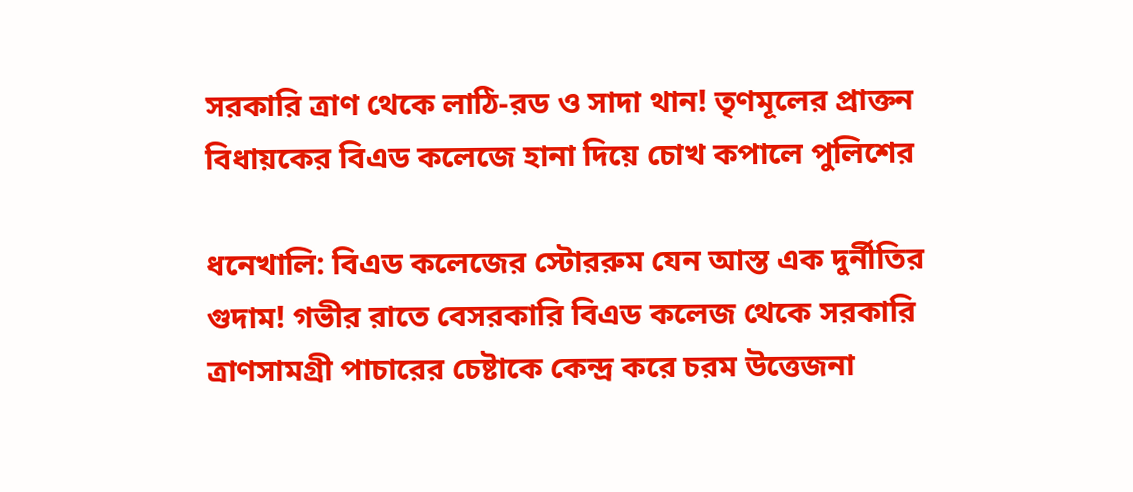সরকারি ত্রাণ থেকে লাঠি-রড ও সাদা থান! তৃণমূলের প্রাক্তন বিধায়কের বিএড কলেজে হানা দিয়ে চোখ কপালে পুলিশের

ধনেখালি: বিএড কলেজের স্টোররুম যেন আস্ত এক দুর্নীতির গুদাম! গভীর রাতে বেসরকারি বিএড কলেজ থেকে সরকারি ত্রাণসামগ্রী পাচারের চেষ্টাকে কেন্দ্র করে চরম উত্তেজনা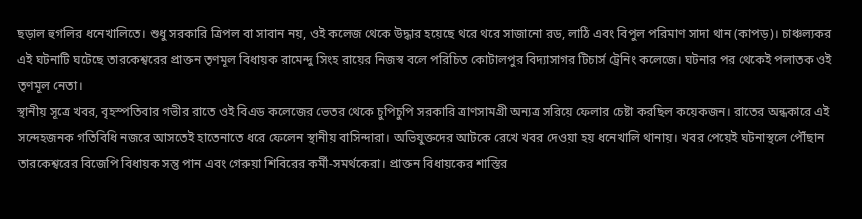ছড়াল হুগলির ধনেখালিতে। শুধু সরকারি ত্রিপল বা সাবান নয়, ওই কলেজ থেকে উদ্ধার হয়েছে থরে থরে সাজানো রড, লাঠি এবং বিপুল পরিমাণ সাদা থান (কাপড়)। চাঞ্চল্যকর এই ঘটনাটি ঘটেছে তারকেশ্বরের প্রাক্তন তৃণমূল বিধায়ক রামেন্দু সিংহ রায়ের নিজস্ব বলে পরিচিত কোটালপুর বিদ্যাসাগর টিচার্স ট্রেনিং কলেজে। ঘটনার পর থেকেই পলাতক ওই তৃণমূল নেতা।
স্থানীয় সূত্রে খবর, বৃহস্পতিবার গভীর রাতে ওই বিএড কলেজের ভেতর থেকে চুপিচুপি সরকারি ত্রাণসামগ্রী অন্যত্র সরিয়ে ফেলার চেষ্টা করছিল কয়েকজন। রাতের অন্ধকারে এই সন্দেহজনক গতিবিধি নজরে আসতেই হাতেনাতে ধরে ফেলেন স্থানীয় বাসিন্দারা। অভিযুক্তদের আটকে রেখে খবর দেওয়া হয় ধনেখালি থানায়। খবর পেয়েই ঘটনাস্থলে পৌঁছান তারকেশ্বরের বিজেপি বিধায়ক সন্তু পান এবং গেরুয়া শিবিরের কর্মী-সমর্থকেরা। প্রাক্তন বিধায়কের শাস্তির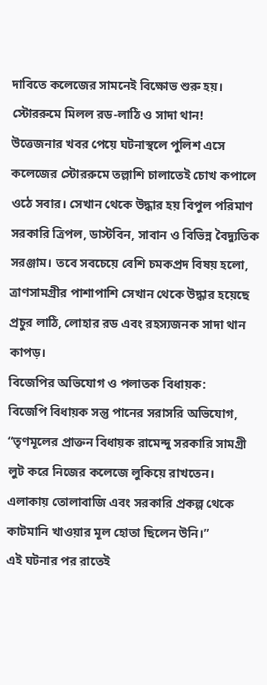দাবিতে কলেজের সামনেই বিক্ষোভ শুরু হয়।
স্টোররুমে মিলল রড-লাঠি ও সাদা থান!
উত্তেজনার খবর পেয়ে ঘটনাস্থলে পুলিশ এসে কলেজের স্টোররুমে তল্লাশি চালাতেই চোখ কপালে ওঠে সবার। সেখান থেকে উদ্ধার হয় বিপুল পরিমাণ সরকারি ত্রিপল, ডাস্টবিন, সাবান ও বিভিন্ন বৈদ্যুতিক সরঞ্জাম। তবে সবচেয়ে বেশি চমকপ্রদ বিষয় হলো, ত্রাণসামগ্রীর পাশাপাশি সেখান থেকে উদ্ধার হয়েছে প্রচুর লাঠি, লোহার রড এবং রহস্যজনক সাদা থান কাপড়।
বিজেপির অভিযোগ ও পলাতক বিধায়ক:
বিজেপি বিধায়ক সন্তু পানের সরাসরি অভিযোগ, “তৃণমূলের প্রাক্তন বিধায়ক রামেন্দু সরকারি সামগ্রী লুট করে নিজের কলেজে লুকিয়ে রাখতেন। এলাকায় তোলাবাজি এবং সরকারি প্রকল্প থেকে কাটমানি খাওয়ার মূল হোতা ছিলেন উনি।”
এই ঘটনার পর রাতেই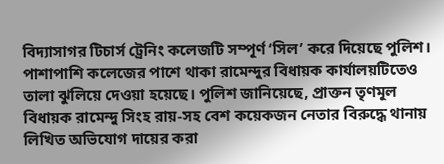বিদ্যাসাগর টিচার্স ট্রেনিং কলেজটি সম্পূর্ণ ‘সিল’ করে দিয়েছে পুলিশ। পাশাপাশি কলেজের পাশে থাকা রামেন্দুর বিধায়ক কার্যালয়টিতেও তালা ঝুলিয়ে দেওয়া হয়েছে। পুলিশ জানিয়েছে, প্রাক্তন তৃণমূল বিধায়ক রামেন্দু সিংহ রায়-সহ বেশ কয়েকজন নেতার বিরুদ্ধে থানায় লিখিত অভিযোগ দায়ের করা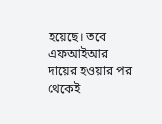হয়েছে। তবে এফআইআর দায়ের হওয়ার পর থেকেই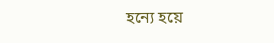হন্যে হয়ে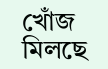খোঁজ মিলছে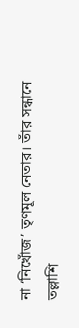না ‘নিখোঁজ’ তৃণমূল নেতার। তাঁর সন্ধানে তল্লাশি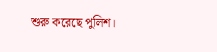শুরু করেছে পুলিশ।